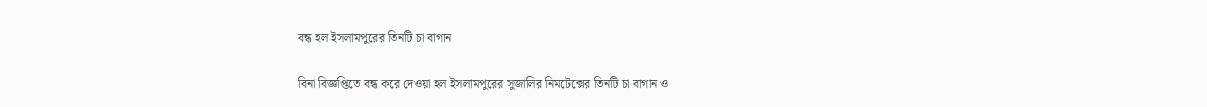বন্ধ হল ইসলামপুরের তিনটি চা বাগান

বিনা বিজ্ঞপ্তিতে বন্ধ করে দেওয়া হল ইসলামপুরের সুজালির নিমটেক্সের তিনটি চা বাগান ও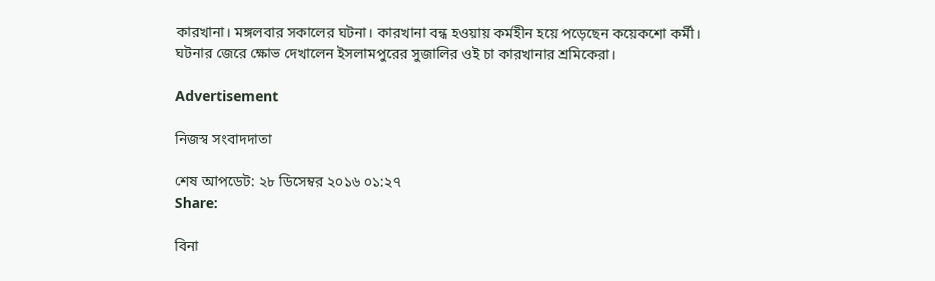কারখানা। মঙ্গলবার সকালের ঘটনা। কারখানা বন্ধ হওয়ায় কর্মহীন হয়ে পড়েছেন কয়েকশো কর্মী। ঘটনার জেরে ক্ষোভ দেখালেন ইসলামপুরের সুজালির ওই চা কারখানার শ্রমিকেরা।

Advertisement

নিজস্ব সংবাদদাতা

শেষ আপডেট: ২৮ ডিসেম্বর ২০১৬ ০১:২৭
Share:

বিনা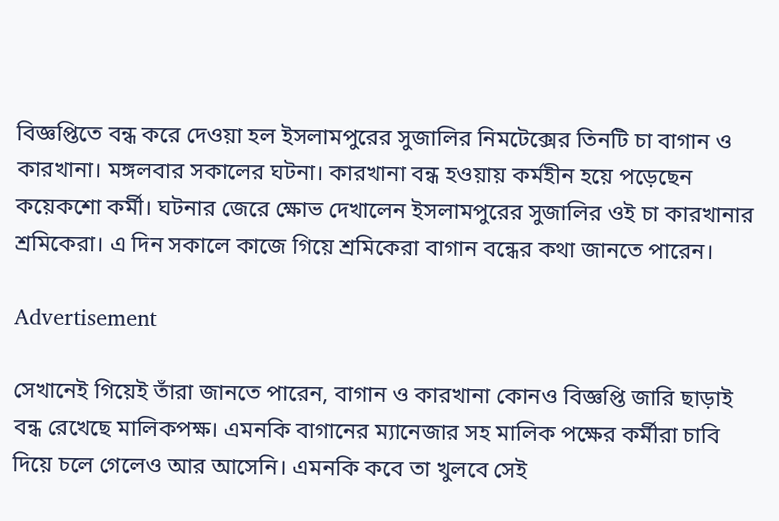বিজ্ঞপ্তিতে বন্ধ করে দেওয়া হল ইসলামপুরের সুজালির নিমটেক্সের তিনটি চা বাগান ও কারখানা। মঙ্গলবার সকালের ঘটনা। কারখানা বন্ধ হওয়ায় কর্মহীন হয়ে পড়েছেন কয়েকশো কর্মী। ঘটনার জেরে ক্ষোভ দেখালেন ইসলামপুরের সুজালির ওই চা কারখানার শ্রমিকেরা। এ দিন সকালে কাজে গিয়ে শ্রমিকেরা বাগান বন্ধের কথা জানতে পারেন।

Advertisement

সেখানেই গিয়েই তাঁরা জানতে পারেন, বাগান ও কারখানা কোনও বিজ্ঞপ্তি জারি ছাড়াই বন্ধ রেখেছে মালিকপক্ষ। এমনকি বাগানের ম্যানেজার সহ মালিক পক্ষের কর্মীরা চাবি দিয়ে চলে গেলেও আর আসেনি। এমনকি কবে তা খুলবে সেই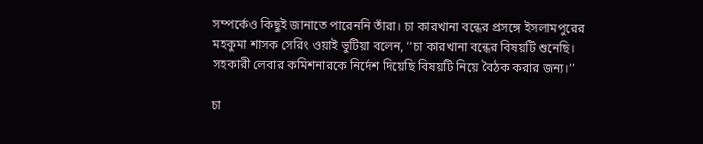সম্পর্কেও কিছুই জানাতে পারেননি তাঁরা। চা কারখানা বন্ধের প্রসঙ্গে ইসলামপুরের মহকুমা শাসক সেরিং ওয়াই ভুটিয়া বলেন, ‘‘চা কারখানা বন্ধের বিষয়টি শুনেছি। সহকারী লেবার কমিশনারকে নির্দেশ দিয়েছি বিষয়টি নিয়ে বৈঠক করার জন্য।’’

চা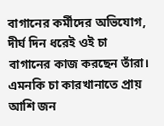বাগানের কর্মীদের অভিযোগ, দীর্ঘ দিন ধরেই ওই চা বাগানের কাজ করছেন তাঁরা। এমনকি চা কারখানাতে প্রায় আশি জন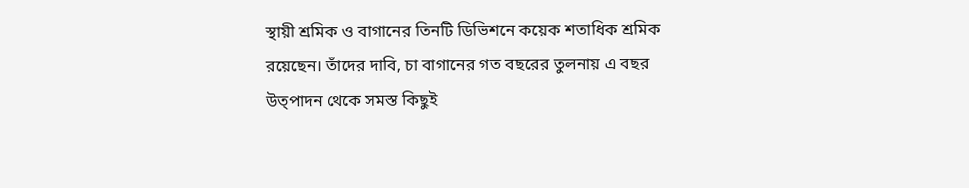স্থায়ী শ্রমিক ও বাগানের তিনটি ডিভিশনে কয়েক শতাধিক শ্রমিক রয়েছেন। তাঁদের দাবি, চা বাগানের গত বছরের তুলনায় এ বছর উত্পাদন থেকে সমস্ত কিছুই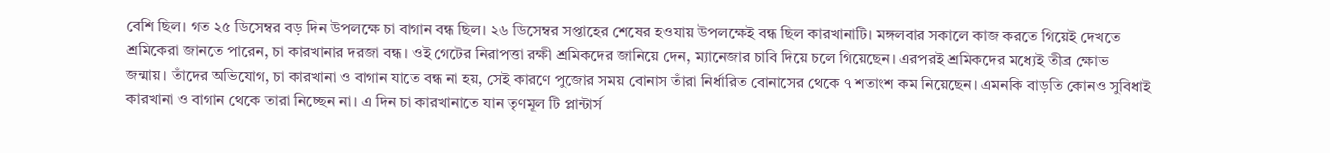বেশি ছিল। গত ২৫ ডিসেম্বর বড় দিন উপলক্ষে চা বাগান বন্ধ ছিল। ২৬ ডিসেম্বর সপ্তাহের শেষের হওযায় উপলক্ষেই বন্ধ ছিল কারখানাটি। মঙ্গলবার সকালে কাজ করতে গিয়েই দেখতে শ্রমিকেরা জানতে পারেন, চা কারখানার দরজা বন্ধ। ওই গেটের নিরাপত্তা রক্ষী শ্রমিকদের জানিয়ে দেন, ম্যানেজার চাবি দিয়ে চলে গিয়েছেন। এরপরই শ্রমিকদের মধ্যেই তীব্র ক্ষোভ জন্মায়। তাঁদের অভিযোগ, চা কারখানা ও বাগান যাতে বন্ধ না হয়, সেই কারণে পুজোর সময় বোনাস তাঁরা নির্ধারিত বোনাসের থেকে ৭ শতাংশ কম নিয়েছেন। এমনকি বাড়তি কোনও সুবিধাই কারখানা ও বাগান থেকে তারা নিচ্ছেন না। এ দিন চা কারখানাতে যান তৃণমূল টি প্লান্টার্স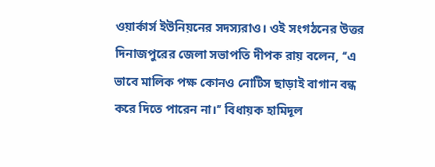ওয়ার্কার্স ইউনিয়নের সদস্যরাও। ওই সংগঠনের উত্তর দিনাজপুরের জেলা সভাপতি দীপক রায় বলেন, ‘‘এ ভাবে মালিক পক্ষ কোনও নোটিস ছাড়াই বাগান বন্ধ করে দিতে পারেন না।’’ বিধায়ক হামিদূল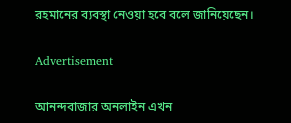রহমানের ব্যবস্থা নেওয়া হবে বলে জানিয়েছেন।

Advertisement

আনন্দবাজার অনলাইন এখন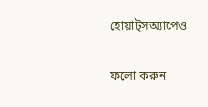হোয়াট্‌সঅ্যাপেও

ফলো করুন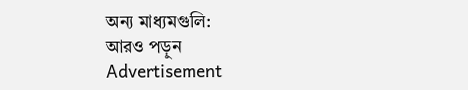অন্য মাধ্যমগুলি:
আরও পড়ুন
Advertisement